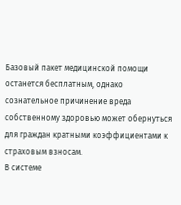Базовый пакет медицинской помощи останется бесплатным, однако сознательное причинение вреда собственному здоровью может обернуться для граждан кратными коэффициентами к страховым взносам.
В системе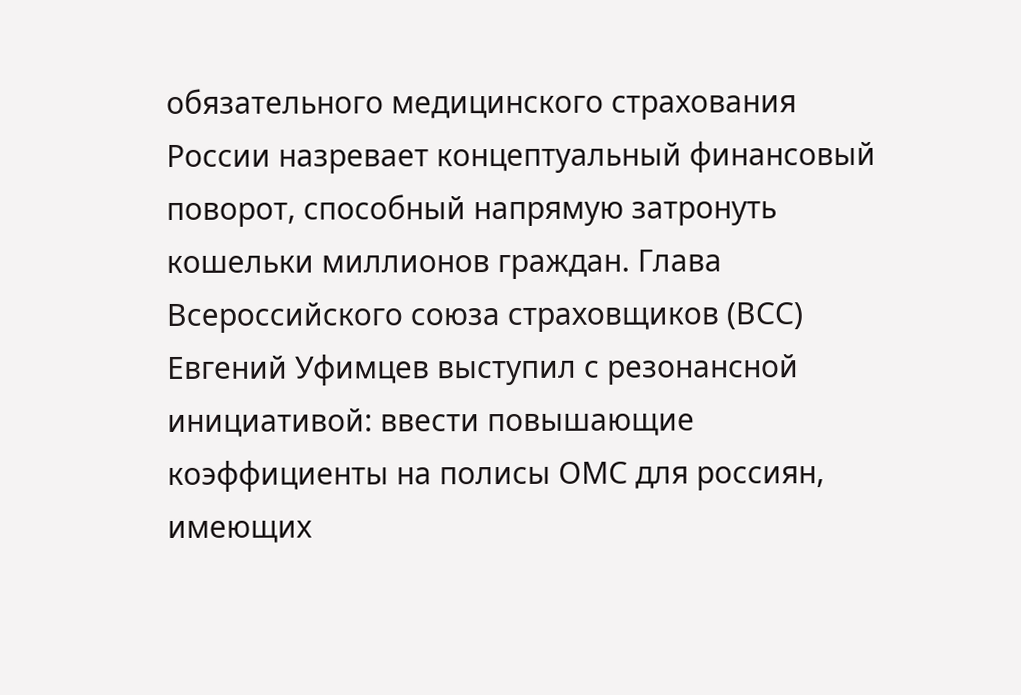обязательного медицинского страхования России назревает концептуальный финансовый поворот, способный напрямую затронуть кошельки миллионов граждан. Глава Всероссийского союза страховщиков (ВСС) Евгений Уфимцев выступил с резонансной инициативой: ввести повышающие коэффициенты на полисы ОМС для россиян, имеющих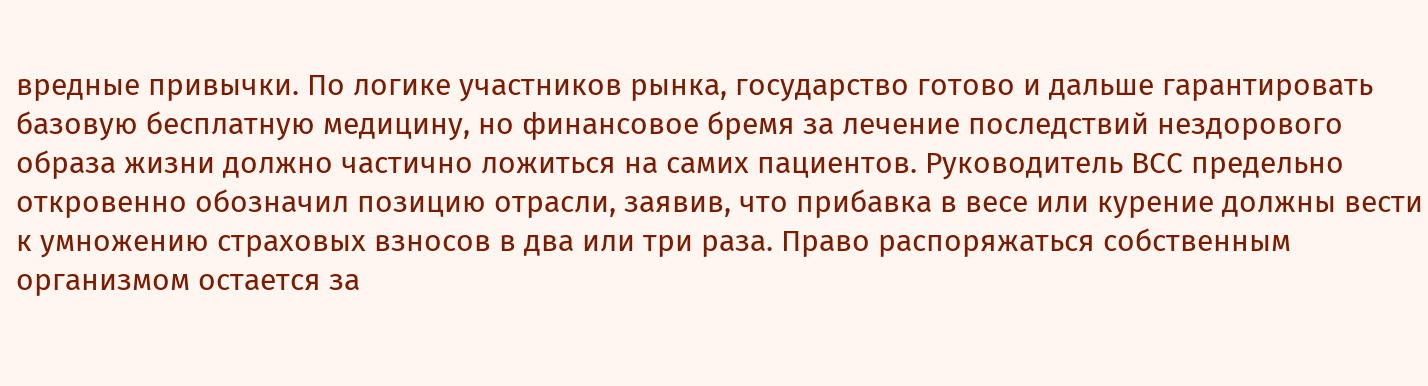вредные привычки. По логике участников рынка, государство готово и дальше гарантировать базовую бесплатную медицину, но финансовое бремя за лечение последствий нездорового образа жизни должно частично ложиться на самих пациентов. Руководитель ВСС предельно откровенно обозначил позицию отрасли, заявив, что прибавка в весе или курение должны вести к умножению страховых взносов в два или три раза. Право распоряжаться собственным организмом остается за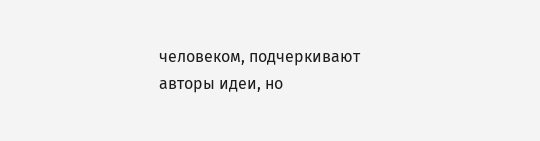человеком, подчеркивают авторы идеи, но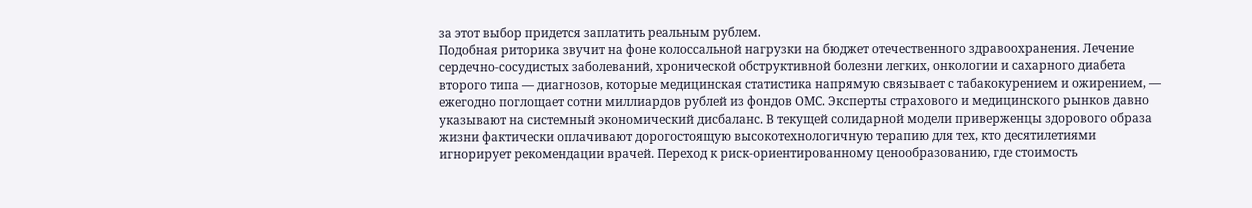за этот выбор придется заплатить реальным рублем.
Подобная риторика звучит на фоне колоссальной нагрузки на бюджет отечественного здравоохранения. Лечение сердечно-сосудистых заболеваний, хронической обструктивной болезни легких, онкологии и сахарного диабета второго типа — диагнозов, которые медицинская статистика напрямую связывает с табакокурением и ожирением, — ежегодно поглощает сотни миллиардов рублей из фондов ОМС. Эксперты страхового и медицинского рынков давно указывают на системный экономический дисбаланс. В текущей солидарной модели приверженцы здорового образа жизни фактически оплачивают дорогостоящую высокотехнологичную терапию для тех, кто десятилетиями игнорирует рекомендации врачей. Переход к риск-ориентированному ценообразованию, где стоимость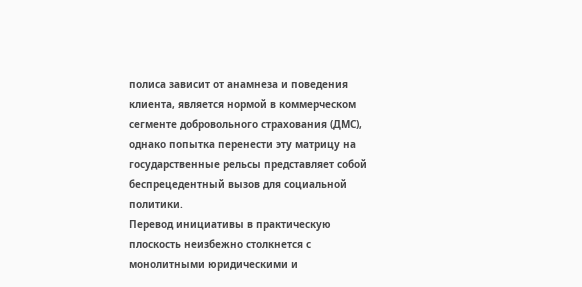полиса зависит от анамнеза и поведения клиента, является нормой в коммерческом сегменте добровольного страхования (ДМС), однако попытка перенести эту матрицу на государственные рельсы представляет собой беспрецедентный вызов для социальной политики.
Перевод инициативы в практическую плоскость неизбежно столкнется с монолитными юридическими и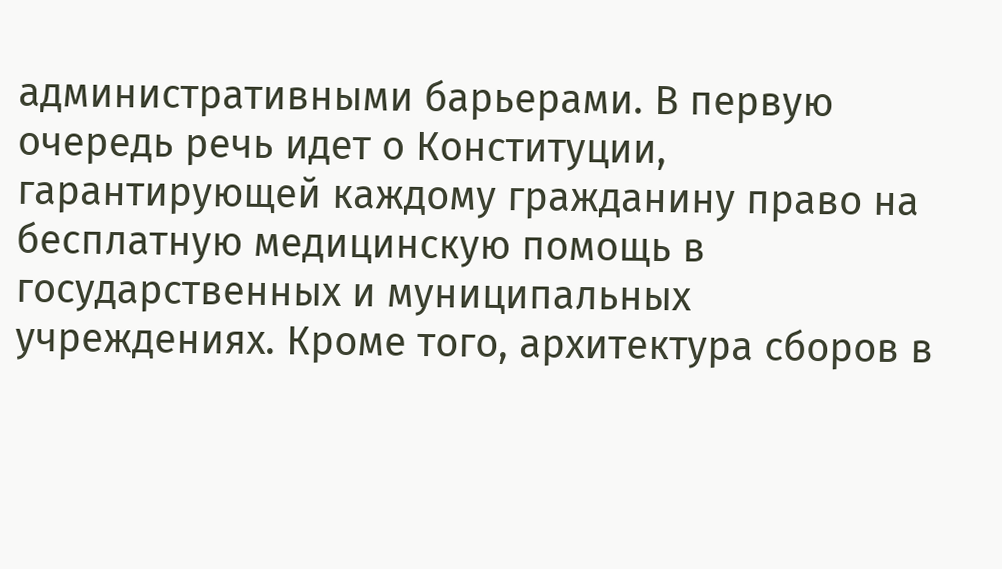административными барьерами. В первую очередь речь идет о Конституции, гарантирующей каждому гражданину право на бесплатную медицинскую помощь в государственных и муниципальных учреждениях. Кроме того, архитектура сборов в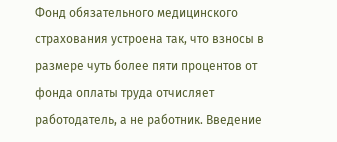Фонд обязательного медицинского страхования устроена так, что взносы в размере чуть более пяти процентов от фонда оплаты труда отчисляет работодатель, а не работник. Введение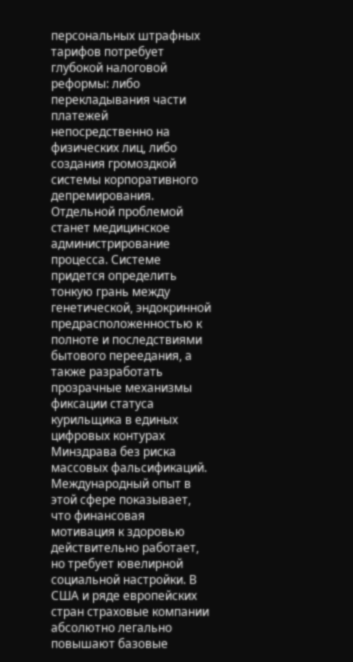персональных штрафных тарифов потребует глубокой налоговой реформы: либо перекладывания части платежей непосредственно на физических лиц, либо создания громоздкой системы корпоративного депремирования. Отдельной проблемой станет медицинское администрирование процесса. Системе придется определить тонкую грань между генетической, эндокринной предрасположенностью к полноте и последствиями бытового переедания, а также разработать прозрачные механизмы фиксации статуса курильщика в единых цифровых контурах Минздрава без риска массовых фальсификаций.
Международный опыт в этой сфере показывает, что финансовая мотивация к здоровью действительно работает, но требует ювелирной социальной настройки. В США и ряде европейских стран страховые компании абсолютно легально повышают базовые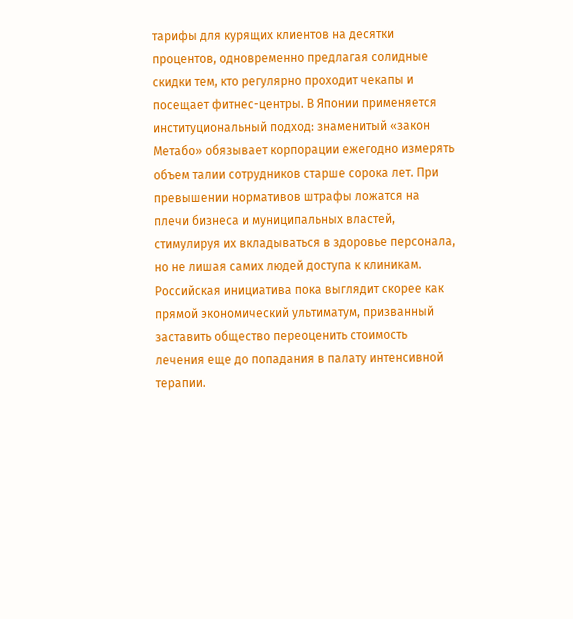тарифы для курящих клиентов на десятки процентов, одновременно предлагая солидные скидки тем, кто регулярно проходит чекапы и посещает фитнес-центры. В Японии применяется институциональный подход: знаменитый «закон Метабо» обязывает корпорации ежегодно измерять объем талии сотрудников старше сорока лет. При превышении нормативов штрафы ложатся на плечи бизнеса и муниципальных властей, стимулируя их вкладываться в здоровье персонала, но не лишая самих людей доступа к клиникам. Российская инициатива пока выглядит скорее как прямой экономический ультиматум, призванный заставить общество переоценить стоимость лечения еще до попадания в палату интенсивной терапии.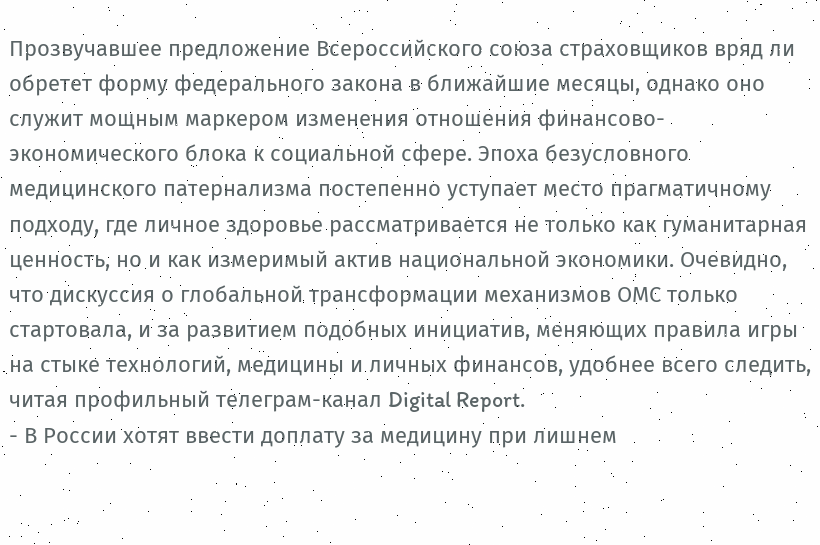Прозвучавшее предложение Всероссийского союза страховщиков вряд ли обретет форму федерального закона в ближайшие месяцы, однако оно служит мощным маркером изменения отношения финансово-экономического блока к социальной сфере. Эпоха безусловного медицинского патернализма постепенно уступает место прагматичному подходу, где личное здоровье рассматривается не только как гуманитарная ценность, но и как измеримый актив национальной экономики. Очевидно, что дискуссия о глобальной трансформации механизмов ОМС только стартовала, и за развитием подобных инициатив, меняющих правила игры на стыке технологий, медицины и личных финансов, удобнее всего следить, читая профильный телеграм-канал Digital Report.
- В России хотят ввести доплату за медицину при лишнем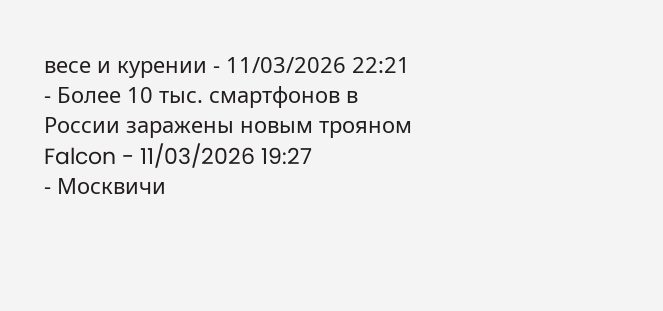весе и курении - 11/03/2026 22:21
- Более 10 тыс. смартфонов в России заражены новым трояном Falcon - 11/03/2026 19:27
- Москвичи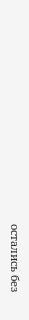остались без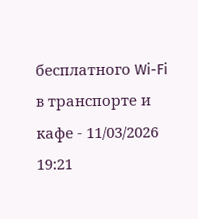бесплатного Wi-Fi в транспорте и кафе - 11/03/2026 19:21